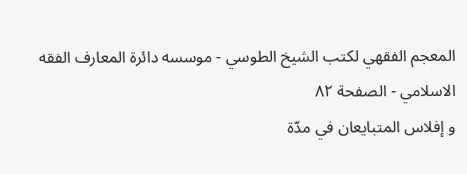المعجم الفقهي لکتب الشيخ الطوسي - موسسه دائرة المعارف الفقه الاسلامي - الصفحة ٨٢
و إفلاس المتبايعان في مدّة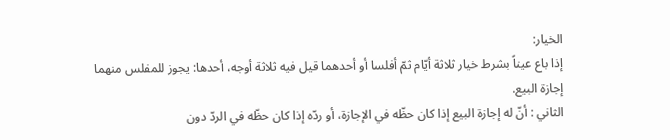الخيار:
إذا باع عيناً بشرط خيار ثلاثة أيّام ثمّ أفلسا أو أحدهما قيل فيه ثلاثة أوجه، أحدها: يجوز للمفلس منهما إجازة البيع.
الثاني : أنّ له إجازة البيع إذا كان حظّه في الإجازة، أو ردّه إذا كان حظّه في الردّ دون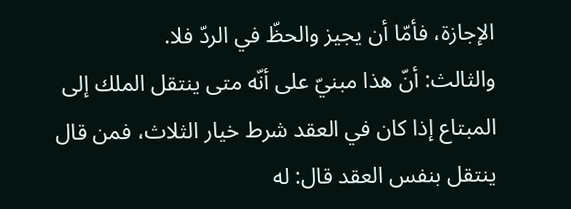الإجازة، فأمّا أن يجيز والحظّ في الردّ فلا.
والثالث: أنّ هذا مبنيّ على أنّه متى ينتقل الملك إلى المبتاع إذا كان في العقد شرط خيار الثلاث، فمن قال ينتقل بنفس العقد قال: له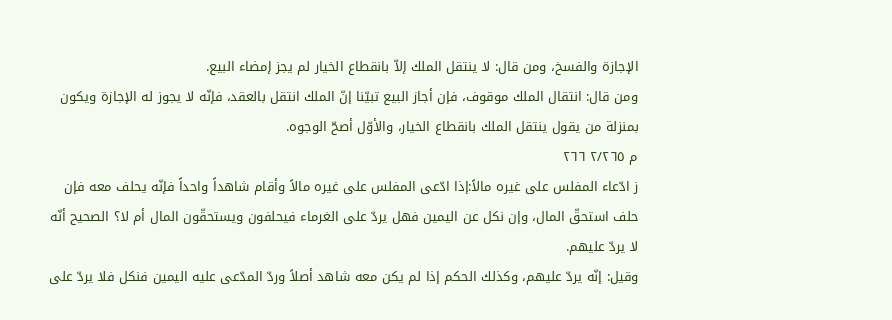الإجازة والفسخ، ومن قال: لا ينتقل الملك إلاّ بانقطاع الخيار لم يجز إمضاء البيع.
ومن قال: انتقال الملك موقوف، فإن أجاز البيع تبيّنا إنّ الملك انتقل بالعقد، فإنّه لا يجوز له الإجازة ويكون بمنزلة من يقول ينتقل الملك بانقطاع الخيار، والأوّل أصحّ الوجوه.
م ٢/٢٦٥ ٢٦٦
ز ادّعاء المفلس على غيره مالاً:إذا ادّعى المفلس على غيره مالاً وأقام شاهداً واحداً فإنّه يحلف معه فإن حلف استحقّ المال، وإن نكل عن اليمين فهل يردّ على الغرماء فيحلفون ويستحقّون المال أم لا؟ الصحيح أنّه لا يردّ عليهم.
وقيل: إنّه يردّ عليهم، وكذلك الحكم إذا لم يكن معه شاهد أصلاً وردّ المدّعى عليه اليمين فنكل فلا يردّ على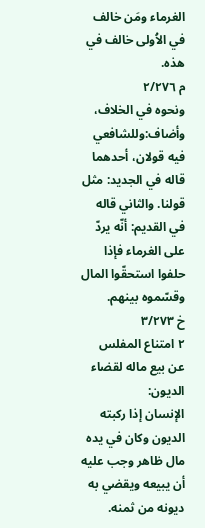الغرماء ومَن خالف في الاُولى خالف في هذه.
م ٢/٢٧٦
ونحوه في الخلاف، وأضاف:وللشافعي فيه قولان، أحدهما قاله في الجديد: مثل قولنا. والثاني قاله في القديم: أنّه يردّ على الغرماء فإذا حلفوا استحقّوا المال وقسّموه بينهم.
خ ٣/٢٧٣
٢ امتناع المفلس عن بيع ماله لقضاء الديون:
الإنسان إذا ركبته الديون وكان في يده مال ظاهر وجب عليه أن يبيعه ويقضي به ديونه من ثمنه.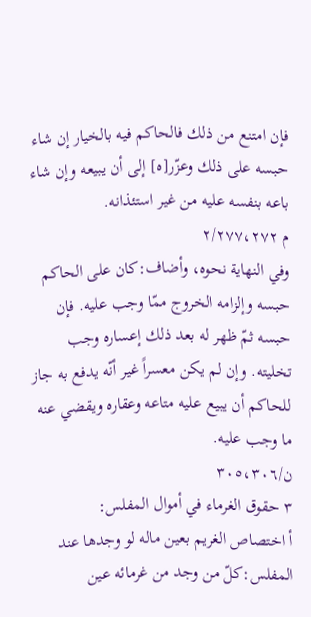فإن امتنع من ذلك فالحاكم فيه بالخيار إن شاء حبسه على ذلك وعزّر[ه] إلى أن يبيعه وإن شاء باعه بنفسه عليه من غير استئذانه.
م ٢/٢٧٧،٢٧٢
وفي النهاية نحوه، وأضاف:كان على الحاكم حبسه وإلزامه الخروج ممّا وجب عليه. فإن حبسه ثمّ ظهر له بعد ذلك إعساره وجب تخليته. وإن لم يكن معسراً غير أنّه يدفع به جاز للحاكم أن يبيع عليه متاعه وعقاره ويقضي عنه ما وجب عليه.
ن/٣٠٥،٣٠٦
٣ حقوق الغرماء في أموال المفلس:
أ اختصاص الغريم بعين ماله لو وجدها عند المفلس:كلّ من وجد من غرمائه عين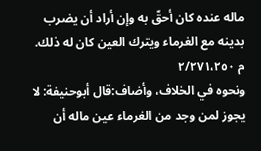ماله عنده كان أحقّ به وإن أراد أن يضرب بدينه مع الغرماء ويترك العين كان له ذلك.
م ٢/٢٧١،٢٥٠
ونحوه في الخلاف، وأضاف:قال أبوحنيفة: لا يجوز لمن وجد من الغرماء عين ماله أن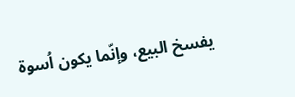يفسخ البيع، وإنّما يكون اُسوة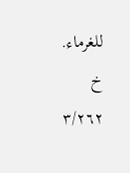للغرماء.
خ ٣/٢٦٢